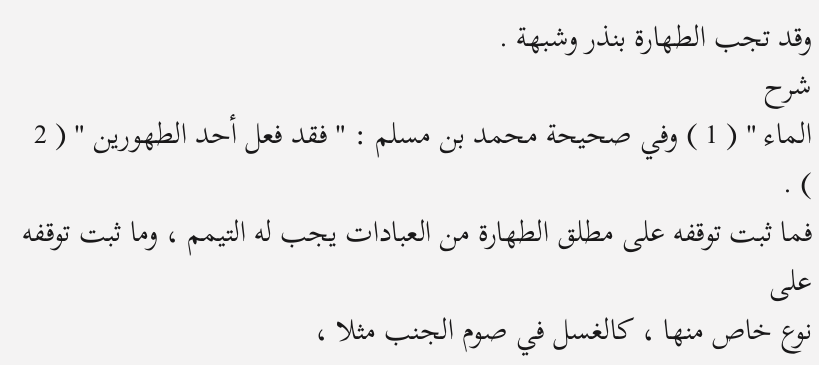وقد تجب الطهارة بنذر وشبهة .
شرح
الماء " ( 1 ) وفي صحيحة محمد بن مسلم : " فقد فعل أحد الطهورين " ( 2 ) .
فما ثبت توقفه على مطلق الطهارة من العبادات يجب له التيمم ، وما ثبت توقفه على
نوع خاص منها ، كالغسل في صوم الجنب مثلا ،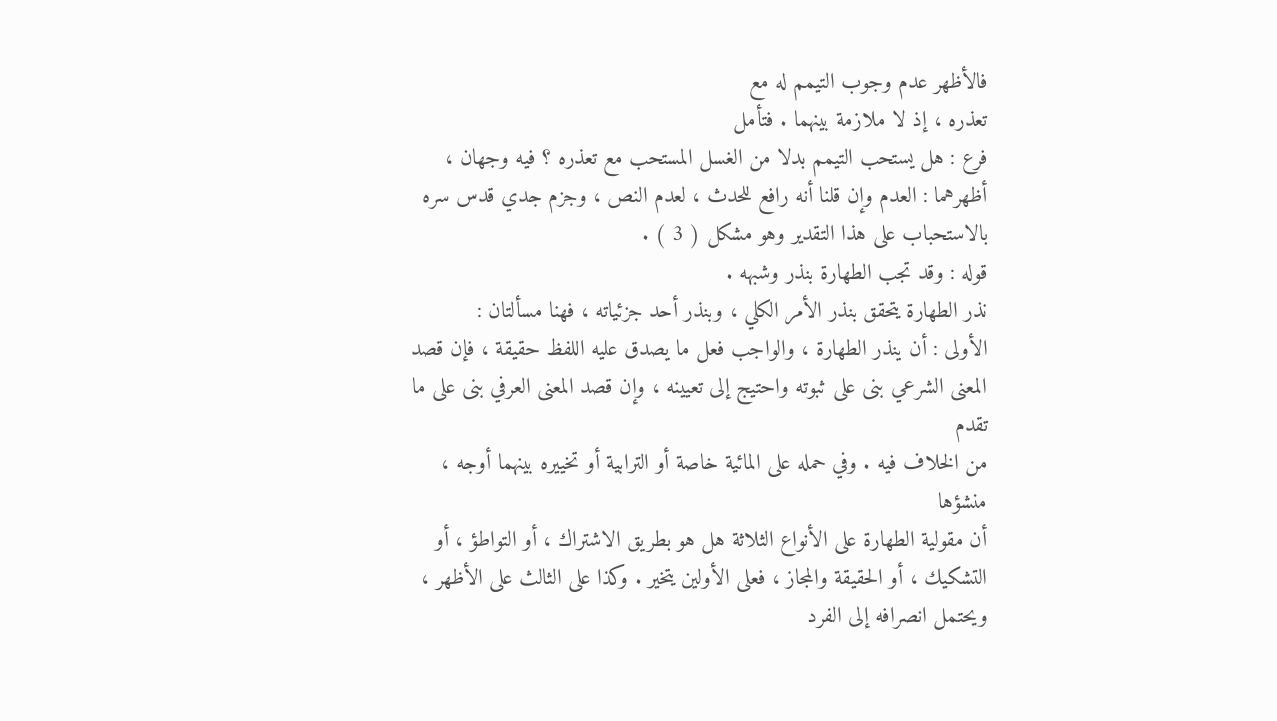فالأظهر عدم وجوب التيمم له مع
تعذره ، إذ لا ملازمة بينهما . فتأمل
فرع : هل يستحب التيمم بدلا من الغسل المستحب مع تعذره ؟ فيه وجهان ،
أظهرهما : العدم وإن قلنا أنه رافع للحدث ، لعدم النص ، وجزم جدي قدس سره
بالاستحباب على هذا التقدير وهو مشكل ( 3 ) .
قوله : وقد تجب الطهارة بنذر وشبهه .
نذر الطهارة يتحقق بنذر الأمر الكلي ، وبنذر أحد جزئياته ، فهنا مسألتان :
الأولى : أن ينذر الطهارة ، والواجب فعل ما يصدق عليه اللفظ حقيقة ، فإن قصد
المعنى الشرعي بنى على ثبوته واحتيج إلى تعيينه ، وإن قصد المعنى العرفي بنى على ما تقدم
من الخلاف فيه . وفي حمله على المائية خاصة أو الترابية أو تخييره بينهما أوجه ، منشؤها
أن مقولية الطهارة على الأنواع الثلاثة هل هو بطريق الاشتراك ، أو التواطؤ ، أو
التشكيك ، أو الحقيقة والمجاز ، فعلى الأولين يتخير . وكذا على الثالث على الأظهر ،
ويحتمل انصرافه إلى الفرد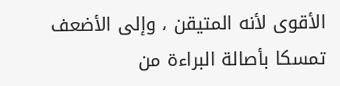الأقوى لأنه المتيقن ، وإلى الأضعف تمسكا بأصالة البراءة من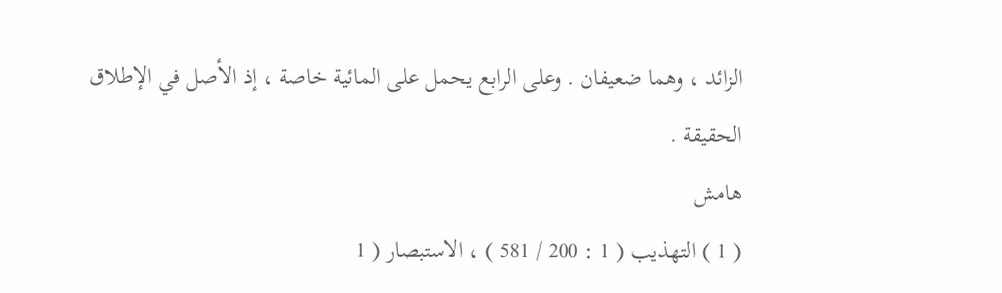الزائد ، وهما ضعيفان . وعلى الرابع يحمل على المائية خاصة ، إذ الأصل في الإطلاق
الحقيقة .
هامش
( 1 ) التهذيب ( 1 : 200 / 581 ) ، الاستبصار ( 1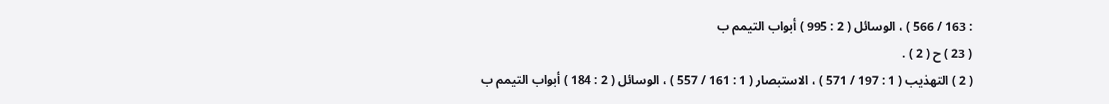: 163 / 566 ) ، الوسائل ( 2 : 995 ) أبواب التيمم ب
( 23 ) ح ( 2 ) .
( 2 ) التهذيب ( 1 : 197 / 571 ) ، الاستبصار ( 1 : 161 / 557 ) ، الوسائل ( 2 : 184 ) أبواب التيمم ب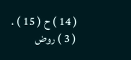( 14 ) ح ( 15 ) .
( 3 ) روض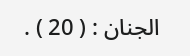الجنان : ( 20 ) .